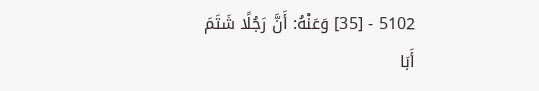5102 - [35] وَعَنْهُ: أَنَّ رَجُلًا شَتَمَ أَبَا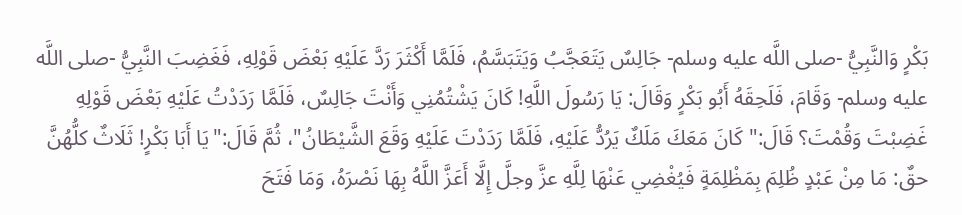بَكْرٍ وَالنَّبِيُّ -صلى اللَّه عليه وسلم- جَالِسٌ يَتَعَجَّبُ وَيَتَبَسَّمُ، فَلَمَّا أَكْثَرَ رَدَّ عَلَيْهِ بَعْضَ قَوْلِهِ، فَغَضِبَ النَّبِيُّ -صلى اللَّه عليه وسلم- وَقَامَ، فَلَحِقَهُ أَبُو بَكْرٍ وَقَالَ: يَا رَسُولَ اللَّهِ! كَانَ يَشْتُمُنِي وَأَنْتَ جَالِسٌ، فَلَمَّا رَدَدْتُ عَلَيْهِ بَعْضَ قَوْلِهِ غَضِبْتَ وَقُمْتَ؟ قَالَ:"كَانَ مَعَكَ مَلَكٌ يَرُدُّ عَلَيْهِ، فَلَمَّا رَدَدْتَ عَلَيْهِ وَقَعَ الشَّيْطَانُ"، ثُمَّ قَالَ:"يَا أَبَا بَكْرٍ! ثَلَاثٌ كلُّهُنَّ حقٌ: مَا مِنْ عَبْدٍ ظُلِمَ بِمَظْلِمَةٍ فَيُغْضِي عَنْهَا لِلَّهِ عزَّ وجلَّ إِلَّا أَعَزَّ اللَّهُ بِهَا نَصْرَهُ، وَمَا فَتَحَ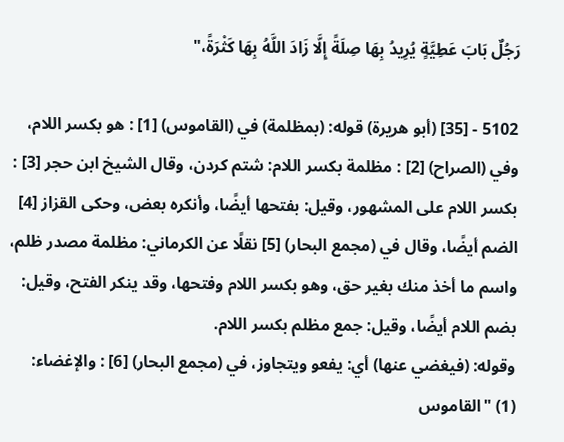رَجُلٌ بَابَ عَطِيَّةٍ يُرِيدُ بِهَا صِلَةً إِلَّا زَادَ اللَّهُ بِهَا كَثْرَةً،"

5102 - [35] (أبو هريرة) قوله: (بمظلمة) في (القاموس) [1] : هو بكسر اللام، وفي (الصراح) [2] : مظلمة بكسر اللام: شتم كردن، وقال الشيخ ابن حجر [3] : بكسر اللام على المشهور، وقيل: بفتحها أيضًا، وأنكره بعض، وحكى القزاز [4] الضم أيضًا، وقال في (مجمع البحار) [5] نقلًا عن الكرماني: مظلمة مصدر ظلم، واسم ما أخذ منك بغير حق، وهو بكسر اللام وفتحها، وقد ينكر الفتح، وقيل: بضم اللام أيضًا، وقيل: جمع مظلم بكسر اللام.
وقوله: (فيغضي عنها) أي: يفعو ويتجاوز، في (مجمع البحار) [6] : والإغضاء:
(1) "القاموس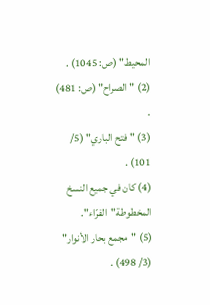المحيط" (ص: 1045) .
(2) "الصراح" (ص: 481) .
(3) "فتح الباري" (5/ 101) .
(4) كان في جميع النسخ المخطوطة"الفرّاء".
(5) "مجمع بحار الأنوار" (3/ 498) .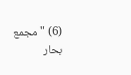(6) "مجمع بحار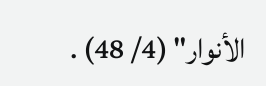الأنوار" (4/ 48) .